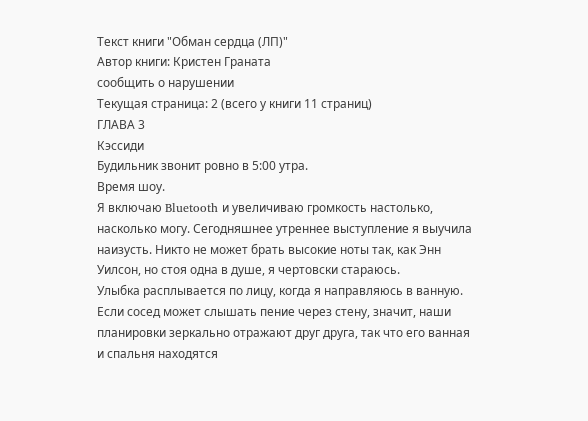Текст книги "Обман сердца (ЛП)"
Автор книги: Кристен Граната
сообщить о нарушении
Текущая страница: 2 (всего у книги 11 страниц)
ГЛАВА 3
Кэссиди
Будильник звонит ровно в 5:00 утра.
Время шоу.
Я включаю Bluetooth и увеличиваю громкость настолько, насколько могу. Сегодняшнее утреннее выступление я выучила наизусть. Никто не может брать высокие ноты так, как Энн Уилсон, но стоя одна в душе, я чертовски стараюсь.
Улыбка расплывается по лицу, когда я направляюсь в ванную. Если сосед может слышать пение через стену, значит, наши планировки зеркально отражают друг друга, так что его ванная и спальня находятся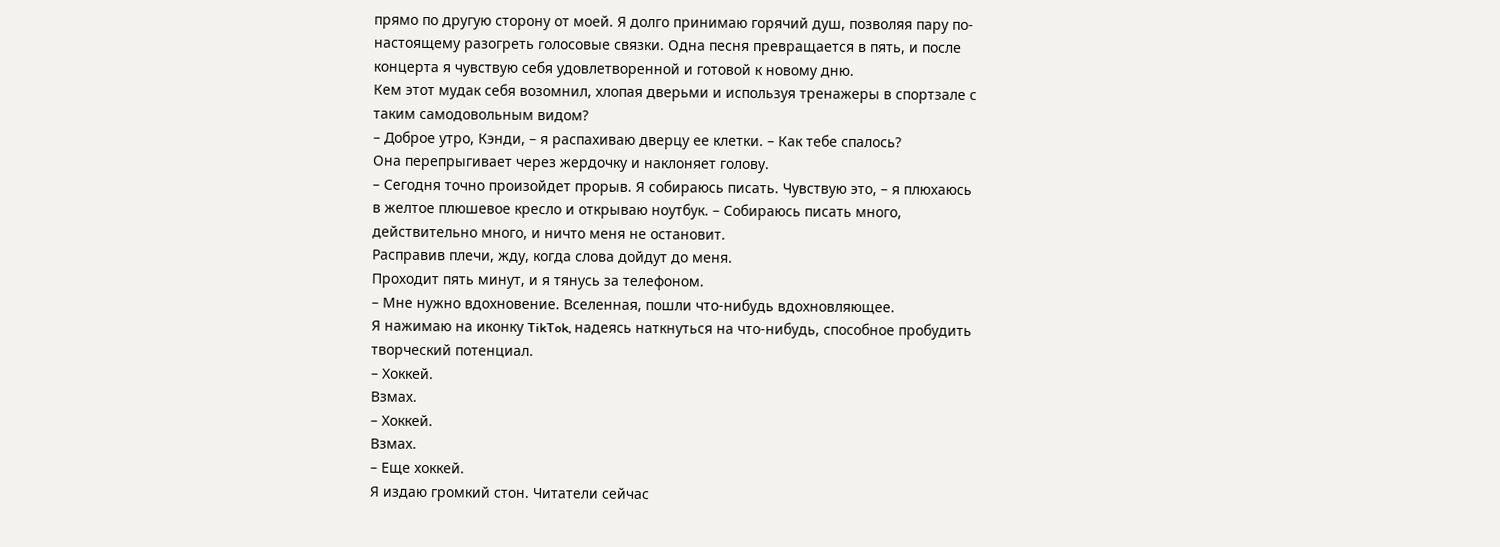прямо по другую сторону от моей. Я долго принимаю горячий душ, позволяя пару по-настоящему разогреть голосовые связки. Одна песня превращается в пять, и после концерта я чувствую себя удовлетворенной и готовой к новому дню.
Кем этот мудак себя возомнил, хлопая дверьми и используя тренажеры в спортзале с таким самодовольным видом?
– Доброе утро, Кэнди, – я распахиваю дверцу ее клетки. – Как тебе спалось?
Она перепрыгивает через жердочку и наклоняет голову.
– Сегодня точно произойдет прорыв. Я собираюсь писать. Чувствую это, – я плюхаюсь в желтое плюшевое кресло и открываю ноутбук. – Собираюсь писать много, действительно много, и ничто меня не остановит.
Расправив плечи, жду, когда слова дойдут до меня.
Проходит пять минут, и я тянусь за телефоном.
– Мне нужно вдохновение. Вселенная, пошли что-нибудь вдохновляющее.
Я нажимаю на иконку TikTok, надеясь наткнуться на что-нибудь, способное пробудить творческий потенциал.
– Хоккей.
Взмах.
– Хоккей.
Взмах.
– Еще хоккей.
Я издаю громкий стон. Читатели сейчас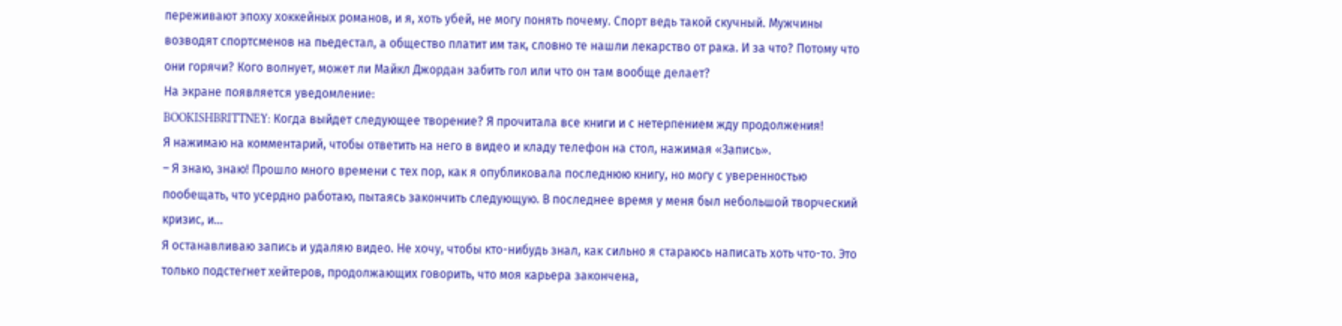переживают эпоху хоккейных романов, и я, хоть убей, не могу понять почему. Спорт ведь такой скучный. Мужчины возводят спортсменов на пьедестал, а общество платит им так, словно те нашли лекарство от рака. И за что? Потому что они горячи? Кого волнует, может ли Майкл Джордан забить гол или что он там вообще делает?
На экране появляется уведомление:
BOOKISHBRITTNEY: Когда выйдет следующее творение? Я прочитала все книги и с нетерпением жду продолжения!
Я нажимаю на комментарий, чтобы ответить на него в видео и кладу телефон на стол, нажимая «Запись».
– Я знаю, знаю! Прошло много времени с тех пор, как я опубликовала последнюю книгу, но могу с уверенностью пообещать, что усердно работаю, пытаясь закончить следующую. В последнее время у меня был небольшой творческий кризис, и…
Я останавливаю запись и удаляю видео. Не хочу, чтобы кто-нибудь знал, как сильно я стараюсь написать хоть что-то. Это только подстегнет хейтеров, продолжающих говорить, что моя карьера закончена,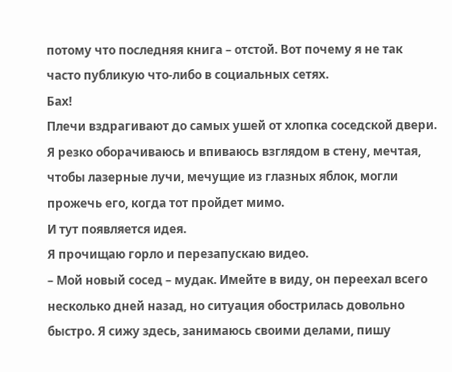потому что последняя книга – отстой. Вот почему я не так часто публикую что-либо в социальных сетях.
Бах!
Плечи вздрагивают до самых ушей от хлопка соседской двери. Я резко оборачиваюсь и впиваюсь взглядом в стену, мечтая, чтобы лазерные лучи, мечущие из глазных яблок, могли прожечь его, когда тот пройдет мимо.
И тут появляется идея.
Я прочищаю горло и перезапускаю видео.
– Мой новый сосед – мудак. Имейте в виду, он переехал всего несколько дней назад, но ситуация обострилась довольно быстро. Я сижу здесь, занимаюсь своими делами, пишу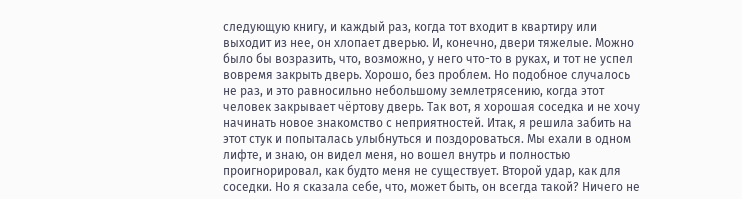следующую книгу, и каждый раз, когда тот входит в квартиру или выходит из нее, он хлопает дверью. И, конечно, двери тяжелые. Можно было бы возразить, что, возможно, у него что-то в руках, и тот не успел вовремя закрыть дверь. Хорошо, без проблем. Но подобное случалось не раз, и это равносильно небольшому землетрясению, когда этот человек закрывает чёртову дверь. Так вот, я хорошая соседка и не хочу начинать новое знакомство с неприятностей. Итак, я решила забить на этот стук и попыталась улыбнуться и поздороваться. Мы ехали в одном лифте, и знаю, он видел меня, но вошел внутрь и полностью проигнорировал, как будто меня не существует. Второй удар, как для соседки. Но я сказала себе, что, может быть, он всегда такой? Ничего не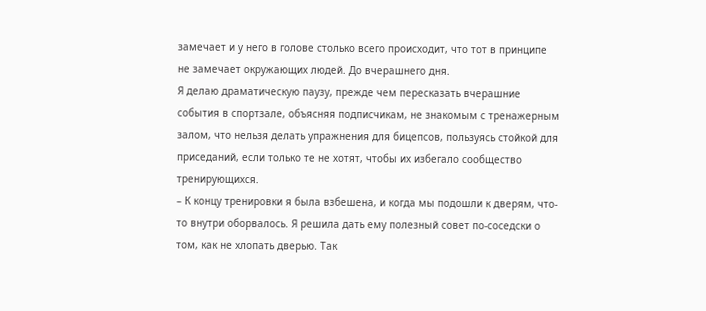замечает и у него в голове столько всего происходит, что тот в принципе не замечает окружающих людей. До вчерашнего дня.
Я делаю драматическую паузу, прежде чем пересказать вчерашние события в спортзале, объясняя подписчикам, не знакомым с тренажерным залом, что нельзя делать упражнения для бицепсов, пользуясь стойкой для приседаний, если только те не хотят, чтобы их избегало сообщество тренирующихся.
– К концу тренировки я была взбешена, и когда мы подошли к дверям, что-то внутри оборвалось. Я решила дать ему полезный совет по-соседски о том, как не хлопать дверью. Так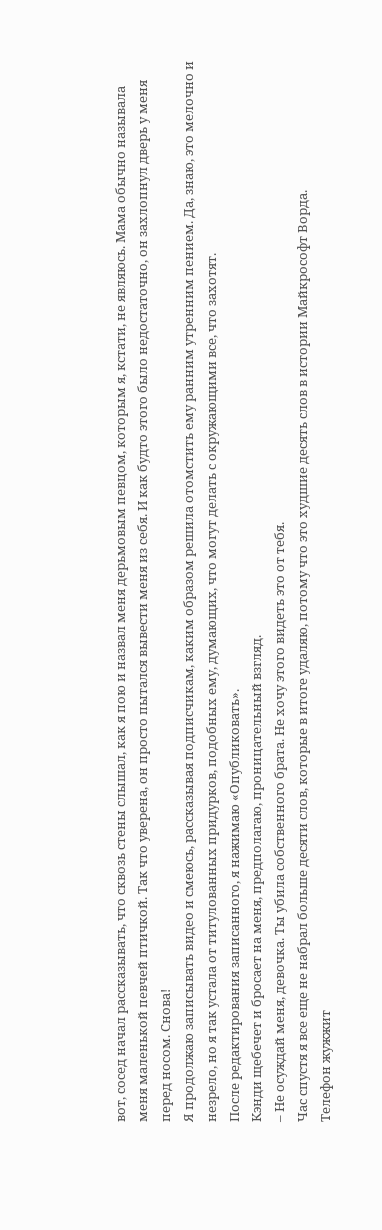вот, сосед начал рассказывать, что сквозь стены слышал, как я пою и назвал меня дерьмовым певцом, которым я, кстати, не являюсь. Мама обычно называла меня маленькой певчей птичкой. Так что уверена, он просто пытался вывести меня из себя. И как будто этого было недостаточно, он захлопнул дверь у меня перед носом. Снова!
Я продолжаю записывать видео и смеюсь, рассказывая подписчикам, каким образом решила отомстить ему ранним утренним пением. Да, знаю, это мелочно и незрело, но я так устала от титулованных придурков, подобных ему, думающих, что могут делать с окружающими все, что захотят.
После редактирования записанного, я нажимаю «Опубликовать».
Кэнди щебечет и бросает на меня, предполагаю, проницательный взгляд.
– Не осуждай меня, девочка. Ты убила собственного брата. Не хочу этого видеть это от тебя.
Час спустя я все еще не набрал больше десяти слов, которые в итоге удаляю, потому что это худшие десять слов в истории Майкрософт Ворда.
Телефон жужжит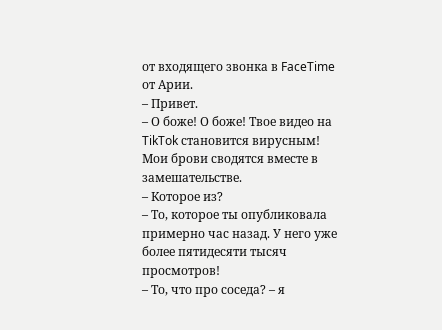от входящего звонка в FaceTime от Арии.
– Привет.
– О боже! О боже! Твое видео на TikTok становится вирусным!
Мои брови сводятся вместе в замешательстве.
– Которое из?
– То, которое ты опубликовала примерно час назад. У него уже более пятидесяти тысяч просмотров!
– То, что про соседа? – я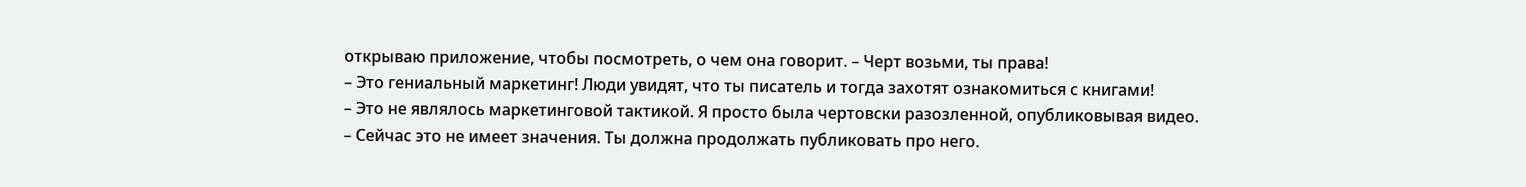открываю приложение, чтобы посмотреть, о чем она говорит. – Черт возьми, ты права!
– Это гениальный маркетинг! Люди увидят, что ты писатель и тогда захотят ознакомиться с книгами!
– Это не являлось маркетинговой тактикой. Я просто была чертовски разозленной, опубликовывая видео.
– Сейчас это не имеет значения. Ты должна продолжать публиковать про него.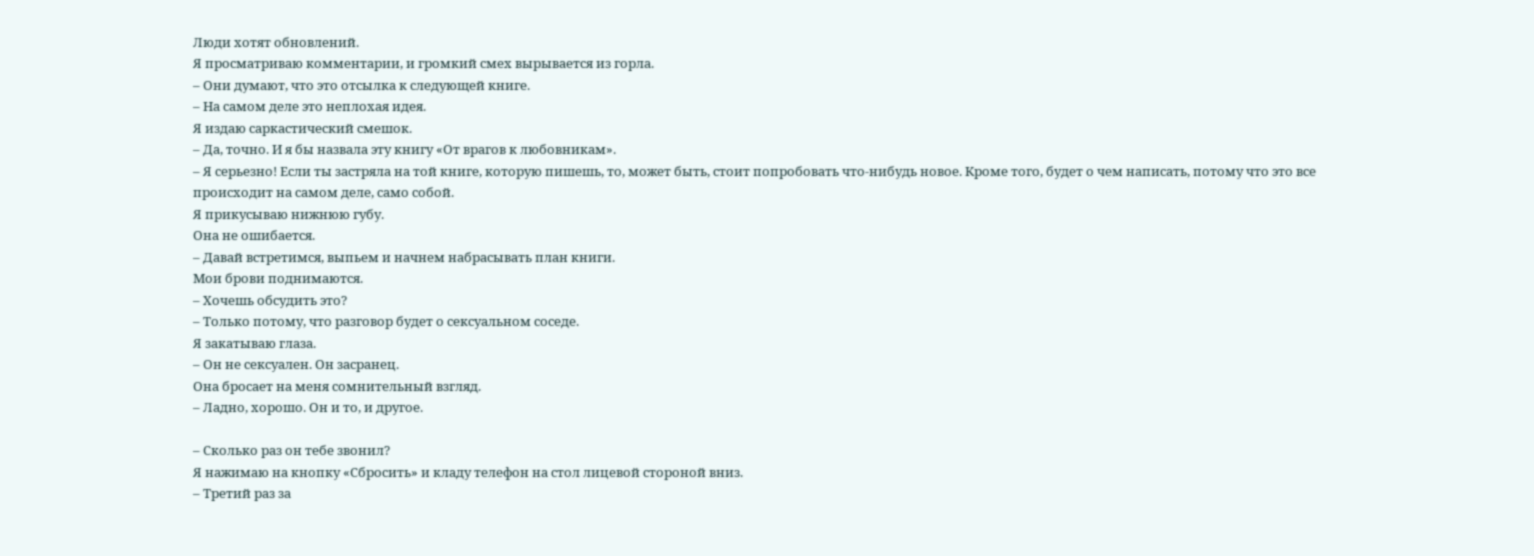Люди хотят обновлений.
Я просматриваю комментарии, и громкий смех вырывается из горла.
– Они думают, что это отсылка к следующей книге.
– На самом деле это неплохая идея.
Я издаю саркастический смешок.
– Да, точно. И я бы назвала эту книгу «От врагов к любовникам».
– Я серьезно! Если ты застряла на той книге, которую пишешь, то, может быть, стоит попробовать что-нибудь новое. Кроме того, будет о чем написать, потому что это все происходит на самом деле, само собой.
Я прикусываю нижнюю губу.
Она не ошибается.
– Давай встретимся, выпьем и начнем набрасывать план книги.
Мои брови поднимаются.
– Хочешь обсудить это?
– Только потому, что разговор будет о сексуальном соседе.
Я закатываю глаза.
– Он не сексуален. Он засранец.
Она бросает на меня сомнительный взгляд.
– Ладно, хорошо. Он и то, и другое.

– Сколько раз он тебе звонил?
Я нажимаю на кнопку «Сбросить» и кладу телефон на стол лицевой стороной вниз.
– Третий раз за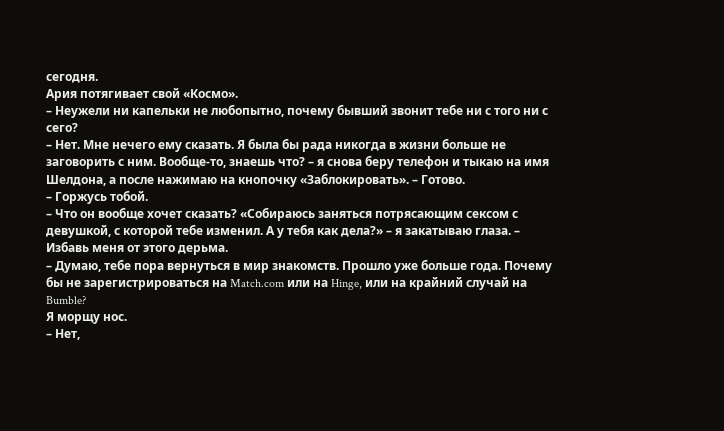сегодня.
Ария потягивает свой «Космо».
– Неужели ни капельки не любопытно, почему бывший звонит тебе ни с того ни с сего?
– Нет. Мне нечего ему сказать. Я была бы рада никогда в жизни больше не заговорить с ним. Вообще-то, знаешь что? – я снова беру телефон и тыкаю на имя Шелдона, а после нажимаю на кнопочку «Заблокировать». – Готово.
– Горжусь тобой.
– Что он вообще хочет сказать? «Собираюсь заняться потрясающим сексом с девушкой, с которой тебе изменил. А у тебя как дела?» – я закатываю глаза. – Избавь меня от этого дерьма.
– Думаю, тебе пора вернуться в мир знакомств. Прошло уже больше года. Почему бы не зарегистрироваться на Match.com или на Hinge, или на крайний случай на Bumble?
Я морщу нос.
– Нет,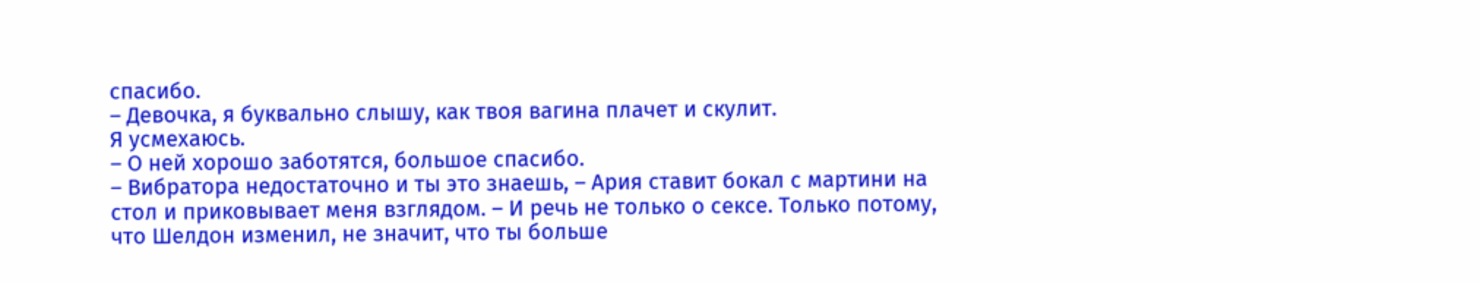спасибо.
– Девочка, я буквально слышу, как твоя вагина плачет и скулит.
Я усмехаюсь.
– О ней хорошо заботятся, большое спасибо.
– Вибратора недостаточно и ты это знаешь, – Ария ставит бокал с мартини на стол и приковывает меня взглядом. – И речь не только о сексе. Только потому, что Шелдон изменил, не значит, что ты больше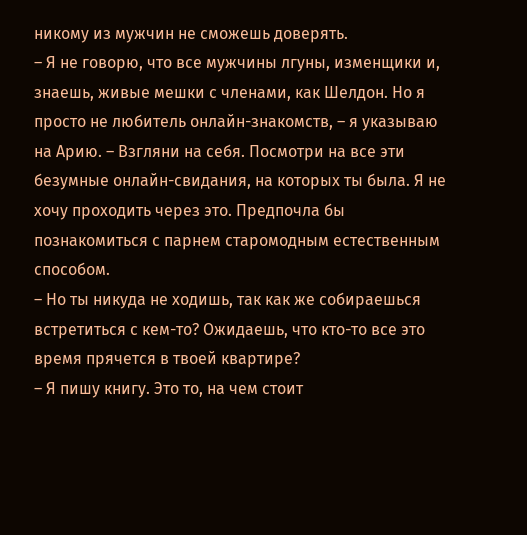никому из мужчин не сможешь доверять.
– Я не говорю, что все мужчины лгуны, изменщики и, знаешь, живые мешки с членами, как Шелдон. Но я просто не любитель онлайн-знакомств, – я указываю на Арию. – Взгляни на себя. Посмотри на все эти безумные онлайн-свидания, на которых ты была. Я не хочу проходить через это. Предпочла бы познакомиться с парнем старомодным естественным способом.
– Но ты никуда не ходишь, так как же собираешься встретиться с кем-то? Ожидаешь, что кто-то все это время прячется в твоей квартире?
– Я пишу книгу. Это то, на чем стоит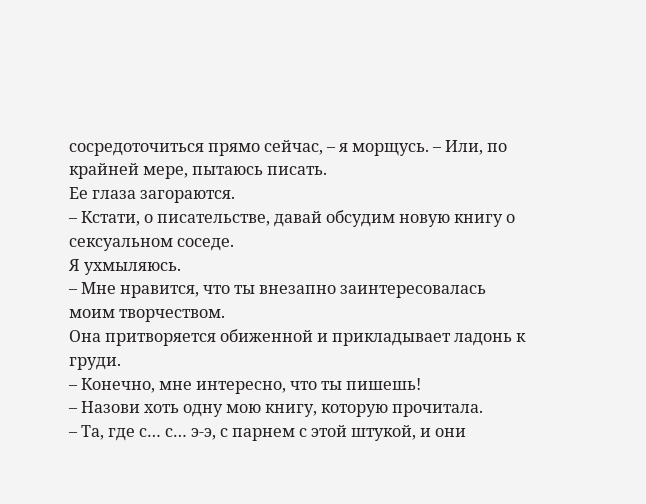сосредоточиться прямо сейчас, – я морщусь. – Или, по крайней мере, пытаюсь писать.
Ее глаза загораются.
– Кстати, о писательстве, давай обсудим новую книгу о сексуальном соседе.
Я ухмыляюсь.
– Мне нравится, что ты внезапно заинтересовалась моим творчеством.
Она притворяется обиженной и прикладывает ладонь к груди.
– Конечно, мне интересно, что ты пишешь!
– Назови хоть одну мою книгу, которую прочитала.
– Та, где с… с… э-э, с парнем с этой штукой, и они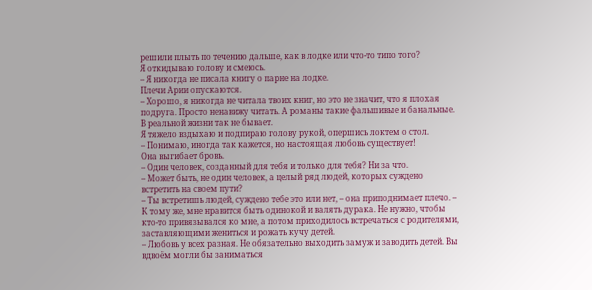решили плыть по течению дальше, как в лодке или что-то типо того?
Я откидываю голову и смеюсь.
– Я никогда не писала книгу о парне на лодке.
Плечи Арии опускаются.
– Хорошо, я никогда не читала твоих книг, но это не значит, что я плохая подруга. Просто ненавижу читать. А романы такие фальшивые и банальные. В реальной жизни так не бывает.
Я тяжело вздыхаю и подпираю голову рукой, опершись локтем о стол.
– Понимаю, иногда так кажется, но настоящая любовь существует!
Она выгибает бровь.
– Один человек, созданный для тебя и только для тебя? Ни за что.
– Может быть, не один человек, а целый ряд людей, которых суждено встретить на своем пути?
– Ты встретишь людей, суждено тебе это или нет, – она приподнимает плечо. – К тому же, мне нравится быть одинокой и валять дурака. Не нужно, чтобы кто-то привязывался ко мне, а потом приходилось встречаться с родителями, заставляющими жениться и рожать кучу детей.
– Любовь у всех разная. Не обязательно выходить замуж и заводить детей. Вы вдвоём могли бы заниматься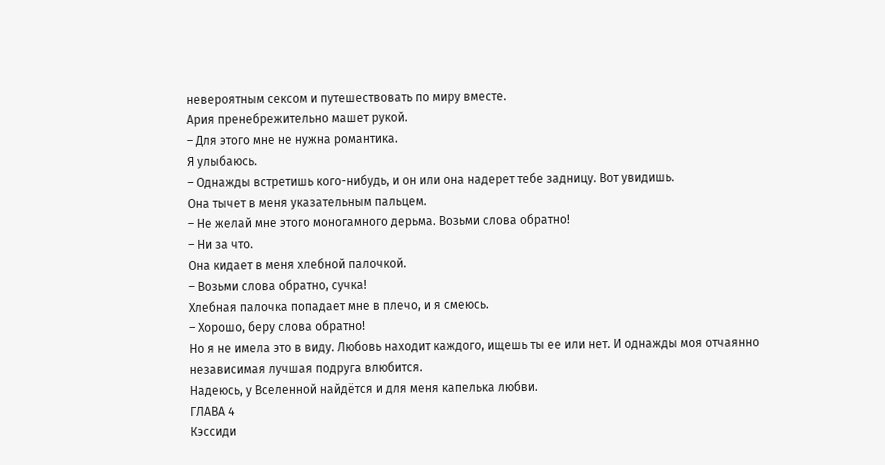невероятным сексом и путешествовать по миру вместе.
Ария пренебрежительно машет рукой.
– Для этого мне не нужна романтика.
Я улыбаюсь.
– Однажды встретишь кого-нибудь, и он или она надерет тебе задницу. Вот увидишь.
Она тычет в меня указательным пальцем.
– Не желай мне этого моногамного дерьма. Возьми слова обратно!
– Ни за что.
Она кидает в меня хлебной палочкой.
– Возьми слова обратно, сучка!
Хлебная палочка попадает мне в плечо, и я смеюсь.
– Хорошо, беру слова обратно!
Но я не имела это в виду. Любовь находит каждого, ищешь ты ее или нет. И однажды моя отчаянно независимая лучшая подруга влюбится.
Надеюсь, у Вселенной найдётся и для меня капелька любви.
ГЛАВА 4
Кэссиди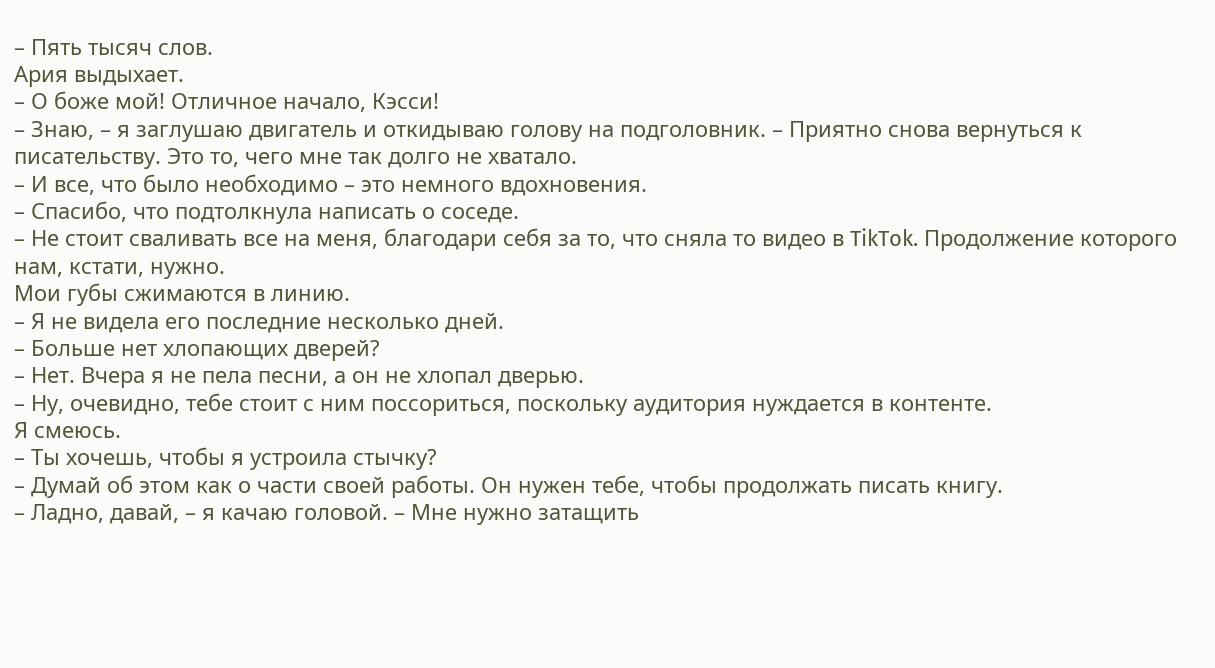– Пять тысяч слов.
Ария выдыхает.
– О боже мой! Отличное начало, Кэсси!
– Знаю, – я заглушаю двигатель и откидываю голову на подголовник. – Приятно снова вернуться к писательству. Это то, чего мне так долго не хватало.
– И все, что было необходимо – это немного вдохновения.
– Спасибо, что подтолкнула написать о соседе.
– Не стоит сваливать все на меня, благодари себя за то, что сняла то видео в TikTok. Продолжение которого нам, кстати, нужно.
Мои губы сжимаются в линию.
– Я не видела его последние несколько дней.
– Больше нет хлопающих дверей?
– Нет. Вчера я не пела песни, а он не хлопал дверью.
– Ну, очевидно, тебе стоит с ним поссориться, поскольку аудитория нуждается в контенте.
Я смеюсь.
– Ты хочешь, чтобы я устроила стычку?
– Думай об этом как о части своей работы. Он нужен тебе, чтобы продолжать писать книгу.
– Ладно, давай, – я качаю головой. – Мне нужно затащить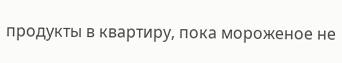продукты в квартиру, пока мороженое не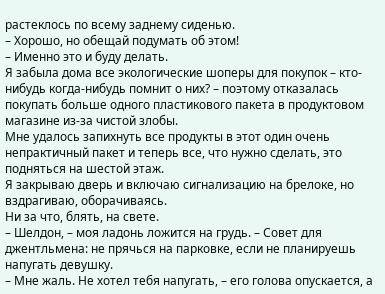растеклось по всему заднему сиденью.
– Хорошо, но обещай подумать об этом!
– Именно это и буду делать.
Я забыла дома все экологические шоперы для покупок – кто-нибудь когда-нибудь помнит о них? – поэтому отказалась покупать больше одного пластикового пакета в продуктовом магазине из-за чистой злобы.
Мне удалось запихнуть все продукты в этот один очень непрактичный пакет и теперь все, что нужно сделать, это подняться на шестой этаж.
Я закрываю дверь и включаю сигнализацию на брелоке, но вздрагиваю, оборачиваясь.
Ни за что, блять, на свете.
– Шелдон, – моя ладонь ложится на грудь. – Совет для джентльмена: не прячься на парковке, если не планируешь напугать девушку.
– Мне жаль. Не хотел тебя напугать, – его голова опускается, а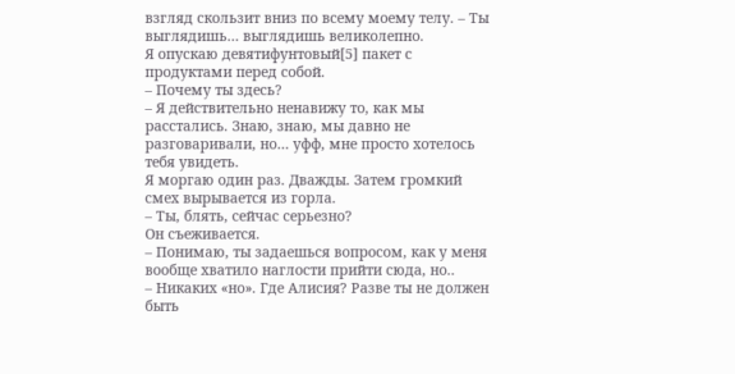взгляд скользит вниз по всему моему телу. – Ты выглядишь… выглядишь великолепно.
Я опускаю девятифунтовый[5] пакет с продуктами перед собой.
– Почему ты здесь?
– Я действительно ненавижу то, как мы расстались. Знаю, знаю, мы давно не разговаривали, но… уфф, мне просто хотелось тебя увидеть.
Я моргаю один раз. Дважды. Затем громкий смех вырывается из горла.
– Ты, блять, сейчас серьезно?
Он съеживается.
– Понимаю, ты задаешься вопросом, как у меня вообще хватило наглости прийти сюда, но..
– Никаких «но». Где Алисия? Разве ты не должен быть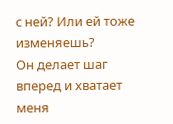с ней? Или ей тоже изменяешь?
Он делает шаг вперед и хватает меня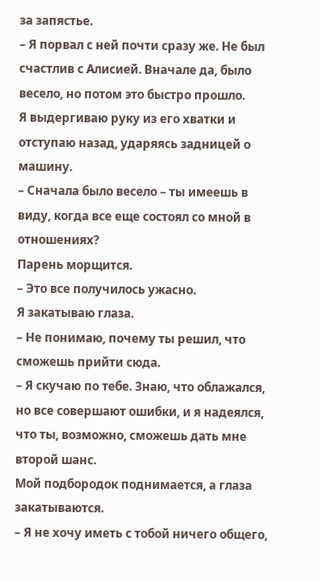за запястье.
– Я порвал с ней почти сразу же. Не был счастлив с Алисией. Вначале да, было весело, но потом это быстро прошло.
Я выдергиваю руку из его хватки и отступаю назад, ударяясь задницей о машину.
– Сначала было весело – ты имеешь в виду, когда все еще состоял со мной в отношениях?
Парень морщится.
– Это все получилось ужасно.
Я закатываю глаза.
– Не понимаю, почему ты решил, что сможешь прийти сюда.
– Я скучаю по тебе. Знаю, что облажался, но все совершают ошибки, и я надеялся, что ты, возможно, сможешь дать мне второй шанс.
Мой подбородок поднимается, а глаза закатываются.
– Я не хочу иметь с тобой ничего общего,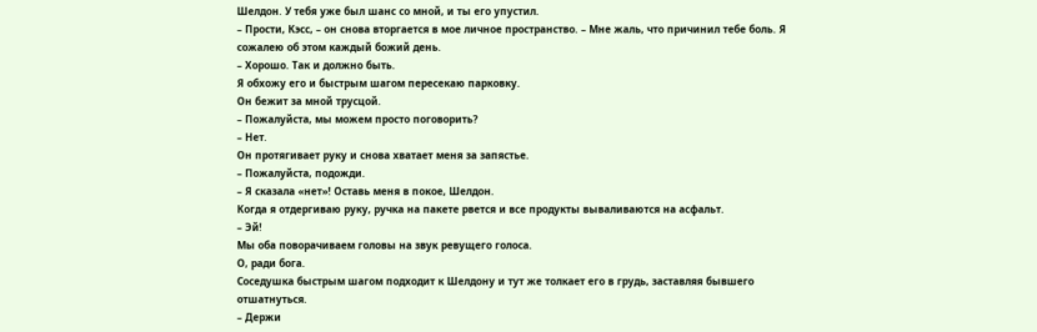Шелдон. У тебя уже был шанс со мной, и ты его упустил.
– Прости, Кэсс, – он снова вторгается в мое личное пространство. – Мне жаль, что причинил тебе боль. Я сожалею об этом каждый божий день.
– Хорошо. Так и должно быть.
Я обхожу его и быстрым шагом пересекаю парковку.
Он бежит за мной трусцой.
– Пожалуйста, мы можем просто поговорить?
– Нет.
Он протягивает руку и снова хватает меня за запястье.
– Пожалуйста, подожди.
– Я сказала «нет»! Оставь меня в покое, Шелдон.
Когда я отдергиваю руку, ручка на пакете рвется и все продукты вываливаются на асфальт.
– Эй!
Мы оба поворачиваем головы на звук ревущего голоса.
О, ради бога.
Соседушка быстрым шагом подходит к Шелдону и тут же толкает его в грудь, заставляя бывшего отшатнуться.
– Держи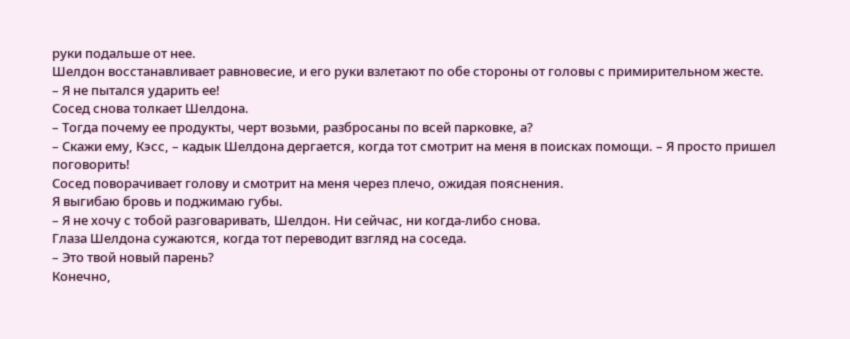руки подальше от нее.
Шелдон восстанавливает равновесие, и его руки взлетают по обе стороны от головы с примирительном жесте.
– Я не пытался ударить ее!
Сосед снова толкает Шелдона.
– Тогда почему ее продукты, черт возьми, разбросаны по всей парковке, а?
– Скажи ему, Кэсс, – кадык Шелдона дергается, когда тот смотрит на меня в поисках помощи. – Я просто пришел поговорить!
Сосед поворачивает голову и смотрит на меня через плечо, ожидая пояснения.
Я выгибаю бровь и поджимаю губы.
– Я не хочу с тобой разговаривать, Шелдон. Ни сейчас, ни когда-либо снова.
Глаза Шелдона сужаются, когда тот переводит взгляд на соседа.
– Это твой новый парень?
Конечно,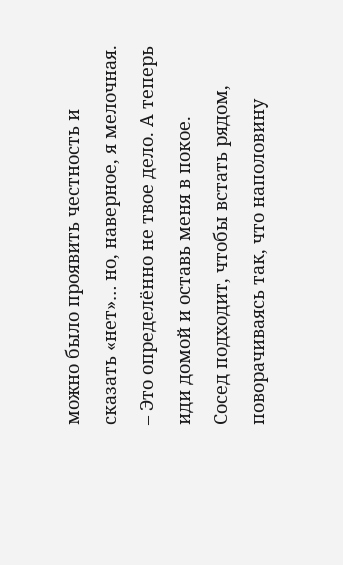можно было проявить честность и сказать «нет»… но, наверное, я мелочная.
– Это определённо не твое дело. А теперь иди домой и оставь меня в покое.
Сосед подходит, чтобы встать рядом, поворачиваясь так, что наполовину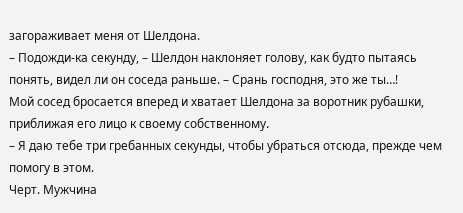загораживает меня от Шелдона.
– Подожди-ка секунду, – Шелдон наклоняет голову, как будто пытаясь понять, видел ли он соседа раньше. – Срань господня, это же ты…!
Мой сосед бросается вперед и хватает Шелдона за воротник рубашки, приближая его лицо к своему собственному.
– Я даю тебе три гребанных секунды, чтобы убраться отсюда, прежде чем помогу в этом.
Черт. Мужчина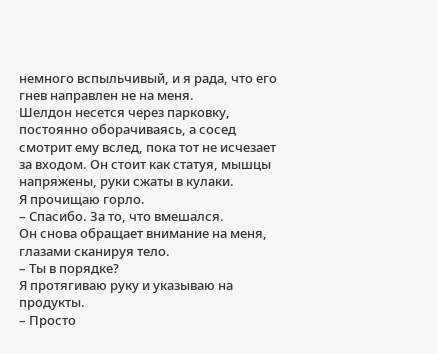немного вспыльчивый, и я рада, что его гнев направлен не на меня.
Шелдон несется через парковку, постоянно оборачиваясь, а сосед смотрит ему вслед, пока тот не исчезает за входом. Он стоит как статуя, мышцы напряжены, руки сжаты в кулаки.
Я прочищаю горло.
– Спасибо. За то, что вмешался.
Он снова обращает внимание на меня, глазами сканируя тело.
– Ты в порядке?
Я протягиваю руку и указываю на продукты.
– Просто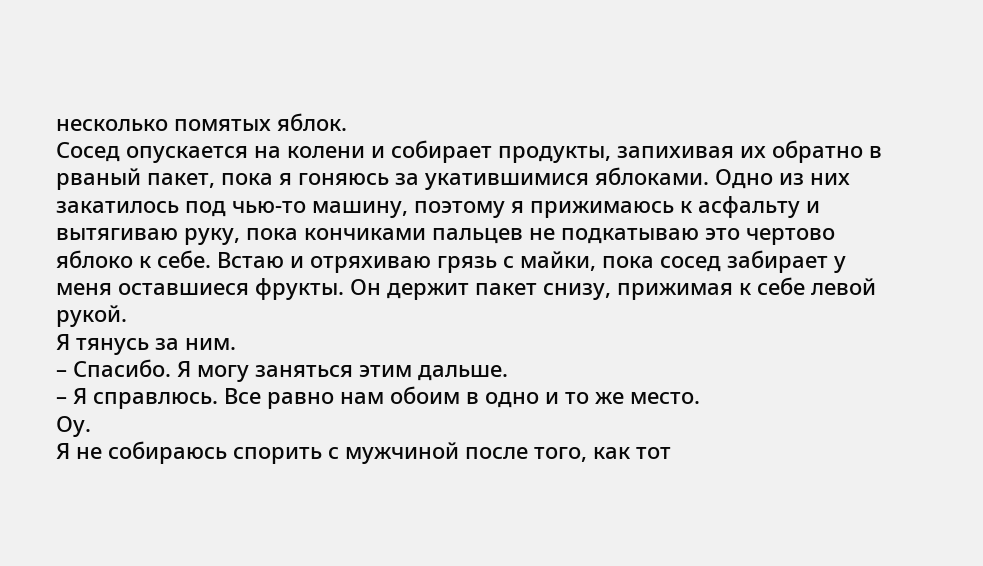несколько помятых яблок.
Сосед опускается на колени и собирает продукты, запихивая их обратно в рваный пакет, пока я гоняюсь за укатившимися яблоками. Одно из них закатилось под чью-то машину, поэтому я прижимаюсь к асфальту и вытягиваю руку, пока кончиками пальцев не подкатываю это чертово яблоко к себе. Встаю и отряхиваю грязь с майки, пока сосед забирает у меня оставшиеся фрукты. Он держит пакет снизу, прижимая к себе левой рукой.
Я тянусь за ним.
– Спасибо. Я могу заняться этим дальше.
– Я справлюсь. Все равно нам обоим в одно и то же место.
Оу.
Я не собираюсь спорить с мужчиной после того, как тот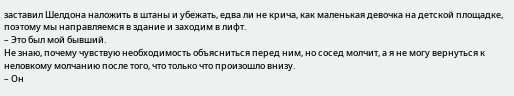заставил Шелдона наложить в штаны и убежать, едва ли не крича, как маленькая девочка на детской площадке, поэтому мы направляемся в здание и заходим в лифт.
– Это был мой бывший.
Не знаю, почему чувствую необходимость объясниться перед ним, но сосед молчит, а я не могу вернуться к неловкому молчанию после того, что только что произошло внизу.
– Он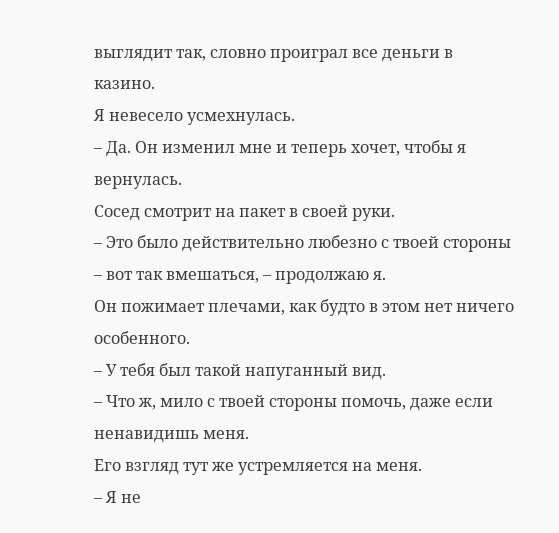выглядит так, словно проиграл все деньги в казино.
Я невесело усмехнулась.
– Да. Он изменил мне и теперь хочет, чтобы я вернулась.
Сосед смотрит на пакет в своей руки.
– Это было действительно любезно с твоей стороны – вот так вмешаться, – продолжаю я.
Он пожимает плечами, как будто в этом нет ничего особенного.
– У тебя был такой напуганный вид.
– Что ж, мило с твоей стороны помочь, даже если ненавидишь меня.
Его взгляд тут же устремляется на меня.
– Я не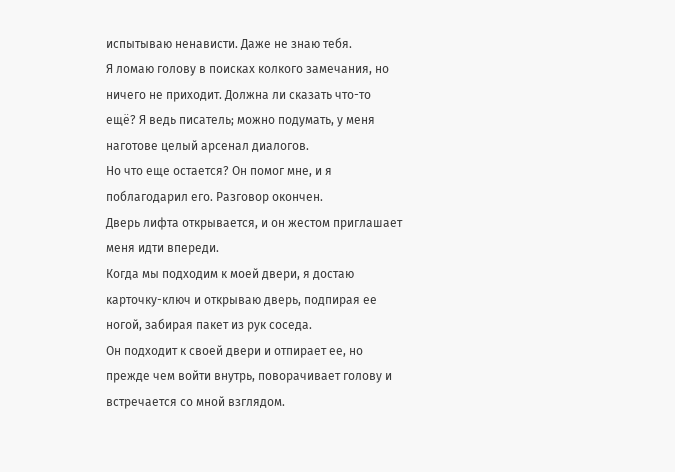испытываю ненависти. Даже не знаю тебя.
Я ломаю голову в поисках колкого замечания, но ничего не приходит. Должна ли сказать что-то ещё? Я ведь писатель; можно подумать, у меня наготове целый арсенал диалогов.
Но что еще остается? Он помог мне, и я поблагодарил его. Разговор окончен.
Дверь лифта открывается, и он жестом приглашает меня идти впереди.
Когда мы подходим к моей двери, я достаю карточку-ключ и открываю дверь, подпирая ее ногой, забирая пакет из рук соседа.
Он подходит к своей двери и отпирает ее, но прежде чем войти внутрь, поворачивает голову и встречается со мной взглядом.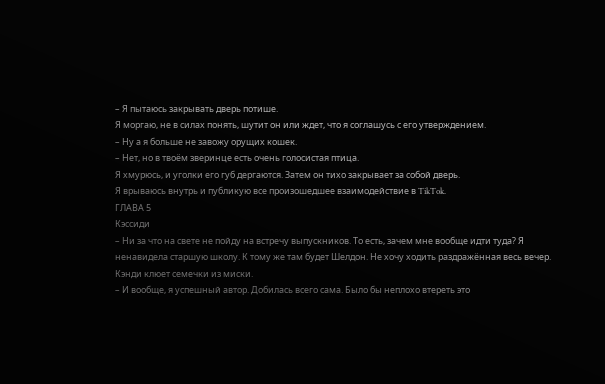– Я пытаюсь закрывать дверь потише.
Я моргаю, не в силах понять, шутит он или ждет, что я соглашусь с его утверждением.
– Ну а я больше не завожу орущих кошек.
– Нет, но в твоём зверинце есть очень голосистая птица.
Я хмурюсь, и уголки его губ дергаются. Затем он тихо закрывает за собой дверь.
Я врываюсь внутрь и публикую все произошедшее взаимодействие в TikTok.
ГЛАВА 5
Кэссиди
– Ни за что на свете не пойду на встречу выпускников. То есть, зачем мне вообще идти туда? Я ненавидела старшую школу. К тому же там будет Шелдон. Не хочу ходить раздражённая весь вечер.
Кэнди клюет семечки из миски.
– И вообще, я успешный автор. Добилась всего сама. Было бы неплохо втереть это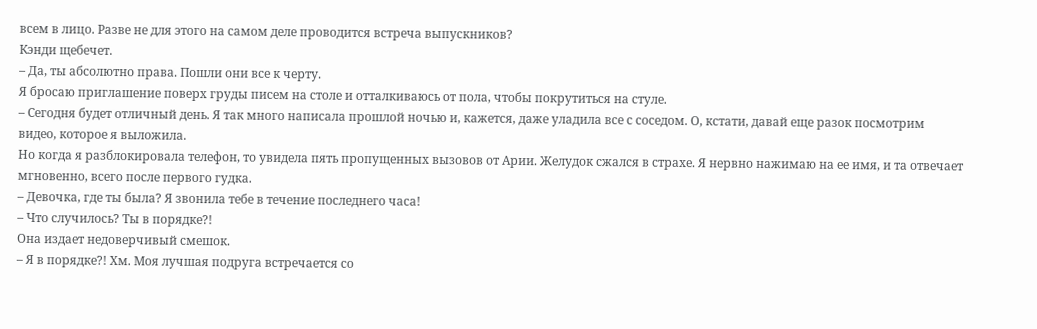всем в лицо. Разве не для этого на самом деле проводится встреча выпускников?
Кэнди щебечет.
– Да, ты абсолютно права. Пошли они все к черту.
Я бросаю приглашение поверх груды писем на столе и отталкиваюсь от пола, чтобы покрутиться на стуле.
– Сегодня будет отличный день. Я так много написала прошлой ночью и, кажется, даже уладила все с соседом. О, кстати, давай еще разок посмотрим видео, которое я выложила.
Но когда я разблокировала телефон, то увидела пять пропущенных вызовов от Арии. Желудок сжался в страхе. Я нервно нажимаю на ее имя, и та отвечает мгновенно, всего после первого гудка.
– Девочка, где ты была? Я звонила тебе в течение последнего часа!
– Что случилось? Ты в порядке?!
Она издает недоверчивый смешок.
– Я в порядке?! Хм. Моя лучшая подруга встречается со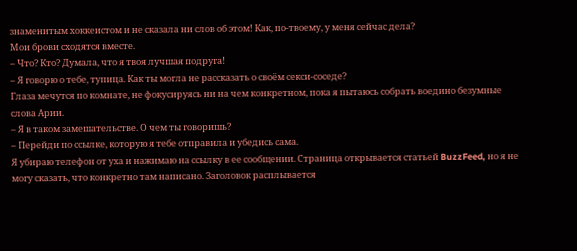знаменитым хоккеистом и не сказала ни слов об этом! Как, по-твоему, у меня сейчас дела?
Мои брови сходятся вместе.
– Что? Кто? Думала, что я твоя лучшая подруга!
– Я говорю о тебе, тупица. Как ты могла не рассказать о своём секси-соседе?
Глаза мечутся по комнате, не фокусируясь ни на чем конкретном, пока я пытаюсь собрать воедино безумные слова Арии.
– Я в таком замешательстве. О чем ты говоришь?
– Перейди по ссылке, которую я тебе отправила и убедись сама.
Я убираю телефон от уха и нажимаю на ссылку в ее сообщении. Страница открывается статьей BuzzFeed, но я не могу сказать, что конкретно там написано. Заголовок расплывается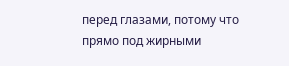перед глазами, потому что прямо под жирными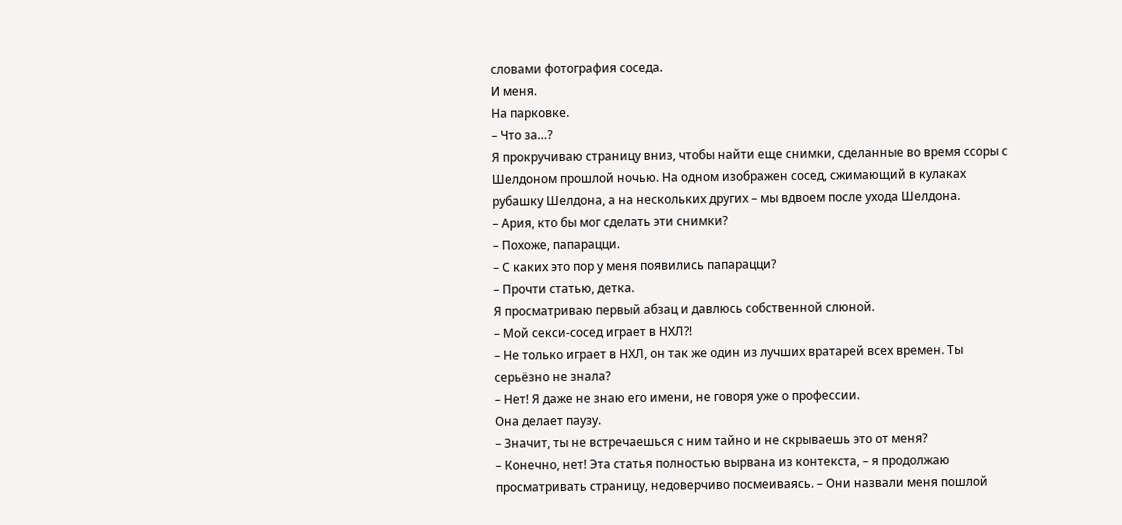словами фотография соседа.
И меня.
На парковке.
– Что за…?
Я прокручиваю страницу вниз, чтобы найти еще снимки, сделанные во время ссоры с Шелдоном прошлой ночью. На одном изображен сосед, сжимающий в кулаках рубашку Шелдона, а на нескольких других – мы вдвоем после ухода Шелдона.
– Ария, кто бы мог сделать эти снимки?
– Похоже, папарацци.
– С каких это пор у меня появились папарацци?
– Прочти статью, детка.
Я просматриваю первый абзац и давлюсь собственной слюной.
– Мой секси-сосед играет в НХЛ?!
– Не только играет в НХЛ, он так же один из лучших вратарей всех времен. Ты серьёзно не знала?
– Нет! Я даже не знаю его имени, не говоря уже о профессии.
Она делает паузу.
– Значит, ты не встречаешься с ним тайно и не скрываешь это от меня?
– Конечно, нет! Эта статья полностью вырвана из контекста, – я продолжаю просматривать страницу, недоверчиво посмеиваясь. – Они назвали меня пошлой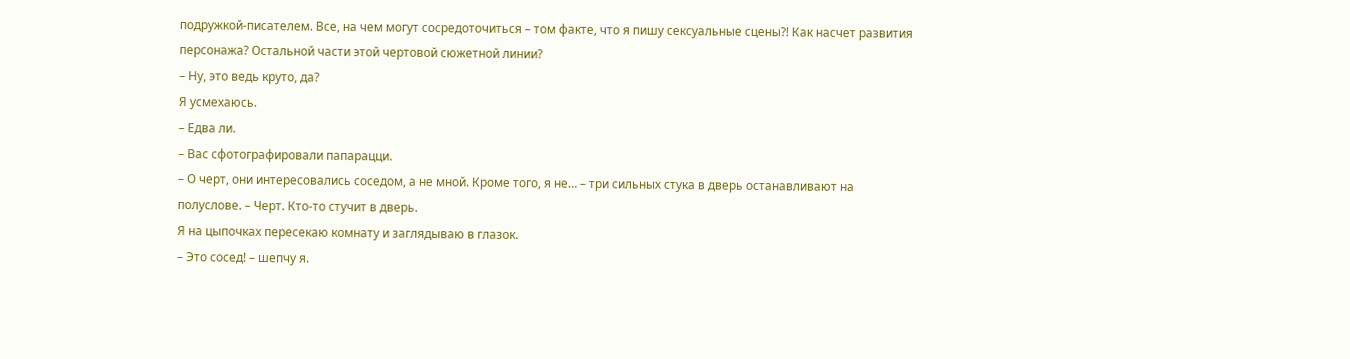подружкой-писателем. Все, на чем могут сосредоточиться – том факте, что я пишу сексуальные сцены?! Как насчет развития персонажа? Остальной части этой чертовой сюжетной линии?
– Ну, это ведь круто, да?
Я усмехаюсь.
– Едва ли.
– Вас сфотографировали папарацци.
– О черт, они интересовались соседом, а не мной. Кроме того, я не… – три сильных стука в дверь останавливают на полуслове. – Черт. Кто-то стучит в дверь.
Я на цыпочках пересекаю комнату и заглядываю в глазок.
– Это сосед! – шепчу я.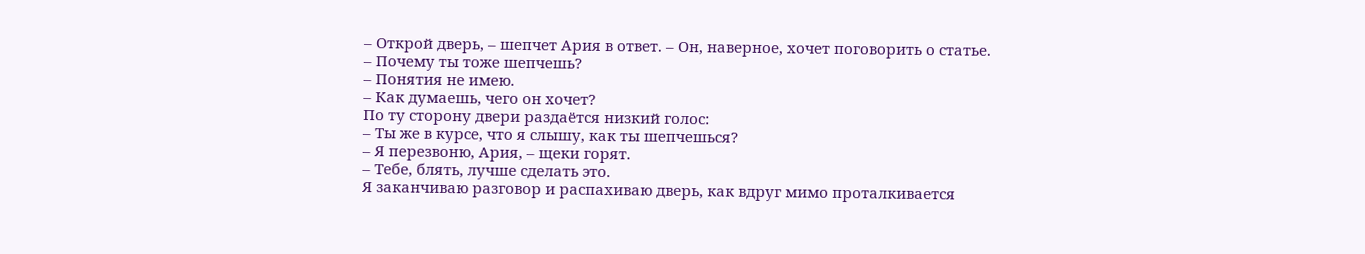– Открой дверь, – шепчет Ария в ответ. – Он, наверное, хочет поговорить о статье.
– Почему ты тоже шепчешь?
– Понятия не имею.
– Как думаешь, чего он хочет?
По ту сторону двери раздаётся низкий голос:
– Ты же в курсе, что я слышу, как ты шепчешься?
– Я перезвоню, Ария, – щеки горят.
– Тебе, блять, лучше сделать это.
Я заканчиваю разговор и распахиваю дверь, как вдруг мимо проталкивается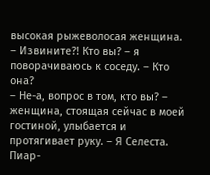высокая рыжеволосая женщина.
– Извините?! Кто вы? – я поворачиваюсь к соседу. – Кто она?
– Не-а, вопрос в том, кто вы? – женщина, стоящая сейчас в моей гостиной, улыбается и протягивает руку. – Я Селеста. Пиар-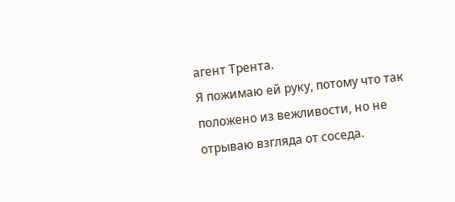агент Трента.
Я пожимаю ей руку, потому что так положено из вежливости, но не отрываю взгляда от соседа.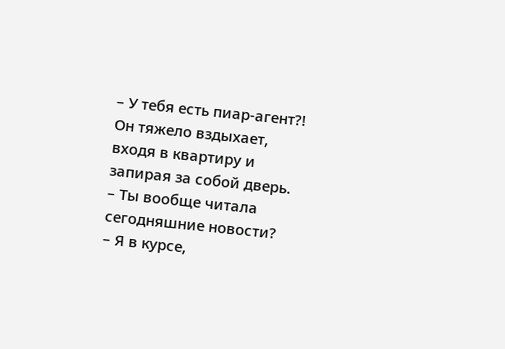– У тебя есть пиар-агент?!
Он тяжело вздыхает, входя в квартиру и запирая за собой дверь.
– Ты вообще читала сегодняшние новости?
– Я в курсе,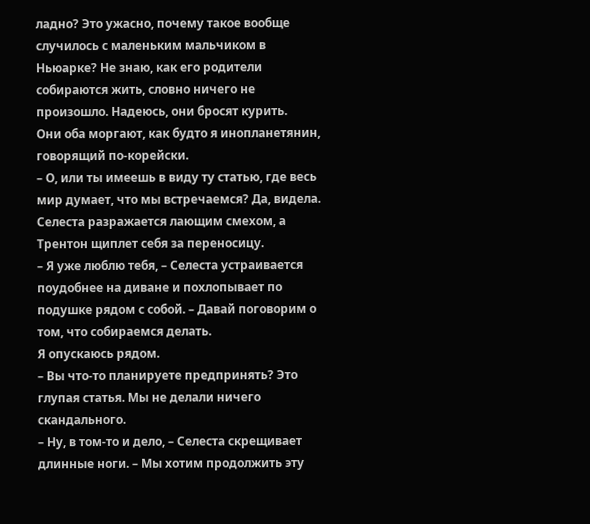ладно? Это ужасно, почему такое вообще случилось с маленьким мальчиком в Ньюарке? Не знаю, как его родители собираются жить, словно ничего не произошло. Надеюсь, они бросят курить.
Они оба моргают, как будто я инопланетянин, говорящий по-корейски.
– О, или ты имеешь в виду ту статью, где весь мир думает, что мы встречаемся? Да, видела.
Селеста разражается лающим смехом, а Трентон щиплет себя за переносицу.
– Я уже люблю тебя, – Селеста устраивается поудобнее на диване и похлопывает по подушке рядом с собой. – Давай поговорим о том, что собираемся делать.
Я опускаюсь рядом.
– Вы что-то планируете предпринять? Это глупая статья. Мы не делали ничего скандального.
– Ну, в том-то и дело, – Селеста скрещивает длинные ноги. – Мы хотим продолжить эту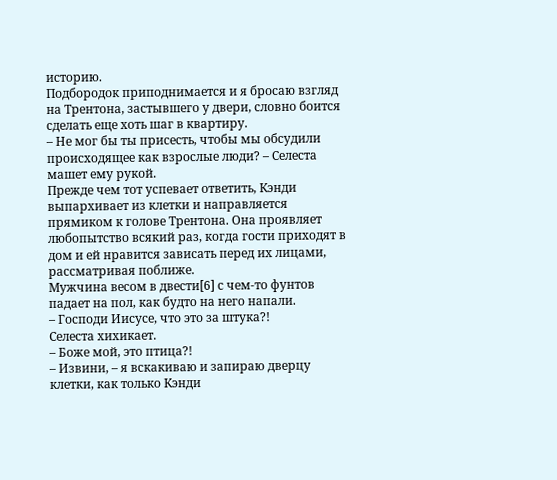историю.
Подбородок приподнимается и я бросаю взгляд на Трентона, застывшего у двери, словно боится сделать еще хоть шаг в квартиру.
– Не мог бы ты присесть, чтобы мы обсудили происходящее как взрослые люди? – Селеста машет ему рукой.
Прежде чем тот успевает ответить, Кэнди выпархивает из клетки и направляется прямиком к голове Трентона. Она проявляет любопытство всякий раз, когда гости приходят в дом и ей нравится зависать перед их лицами, рассматривая поближе.
Мужчина весом в двести[6] с чем-то фунтов падает на пол, как будто на него напали.
– Господи Иисусе, что это за штука?!
Селеста хихикает.
– Боже мой, это птица?!
– Извини, – я вскакиваю и запираю дверцу клетки, как только Кэнди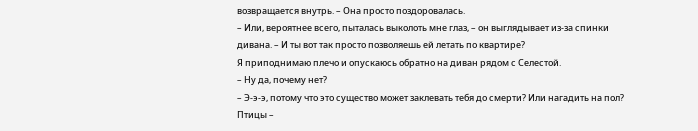возвращается внутрь. – Она просто поздоровалась.
– Или, вероятнее всего, пыталась выколоть мне глаз, – он выглядывает из-за спинки дивана. – И ты вот так просто позволяешь ей летать по квартире?
Я приподнимаю плечо и опускаюсь обратно на диван рядом с Селестой.
– Ну да, почему нет?
– Э-э-э, потому что это существо может заклевать тебя до смерти? Или нагадить на пол? Птицы –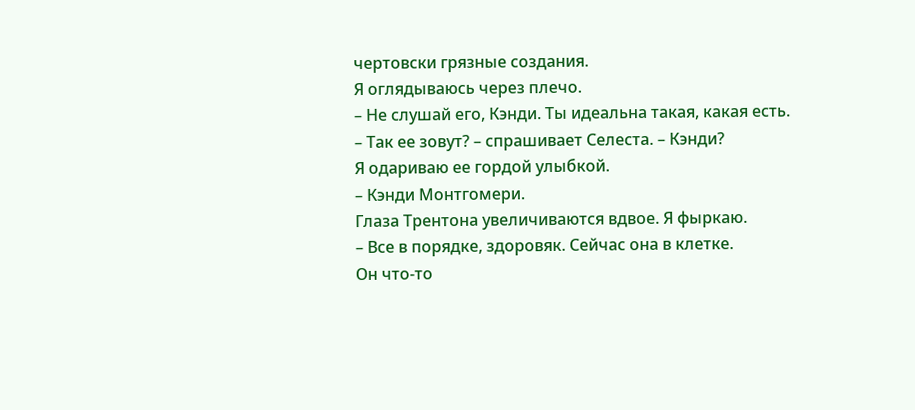чертовски грязные создания.
Я оглядываюсь через плечо.
– Не слушай его, Кэнди. Ты идеальна такая, какая есть.
– Так ее зовут? – спрашивает Селеста. – Кэнди?
Я одариваю ее гордой улыбкой.
– Кэнди Монтгомери.
Глаза Трентона увеличиваются вдвое. Я фыркаю.
– Все в порядке, здоровяк. Сейчас она в клетке.
Он что-то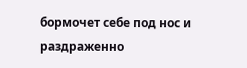бормочет себе под нос и раздраженно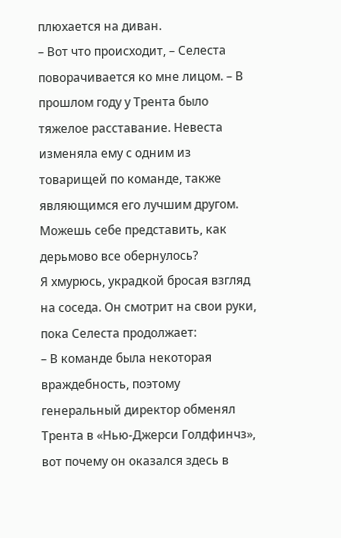плюхается на диван.
– Вот что происходит, – Селеста поворачивается ко мне лицом. – В прошлом году у Трента было тяжелое расставание. Невеста изменяла ему с одним из товарищей по команде, также являющимся его лучшим другом. Можешь себе представить, как дерьмово все обернулось?
Я хмурюсь, украдкой бросая взгляд на соседа. Он смотрит на свои руки, пока Селеста продолжает:
– В команде была некоторая враждебность, поэтому генеральный директор обменял Трента в «Нью-Джерси Голдфинчз», вот почему он оказался здесь в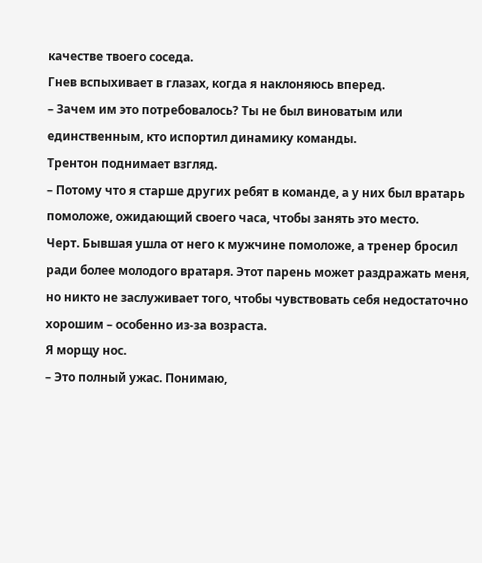качестве твоего соседа.
Гнев вспыхивает в глазах, когда я наклоняюсь вперед.
– Зачем им это потребовалось? Ты не был виноватым или единственным, кто испортил динамику команды.
Трентон поднимает взгляд.
– Потому что я старше других ребят в команде, а у них был вратарь помоложе, ожидающий своего часа, чтобы занять это место.
Черт. Бывшая ушла от него к мужчине помоложе, а тренер бросил ради более молодого вратаря. Этот парень может раздражать меня, но никто не заслуживает того, чтобы чувствовать себя недостаточно хорошим – особенно из-за возраста.
Я морщу нос.
– Это полный ужас. Понимаю,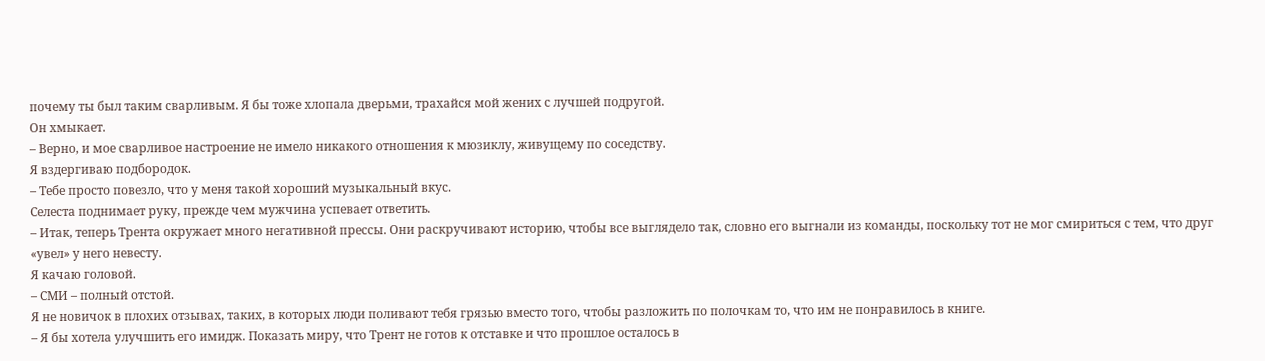почему ты был таким сварливым. Я бы тоже хлопала дверьми, трахайся мой жених с лучшей подругой.
Он хмыкает.
– Верно, и мое сварливое настроение не имело никакого отношения к мюзиклу, живущему по соседству.
Я вздергиваю подбородок.
– Тебе просто повезло, что у меня такой хороший музыкальный вкус.
Селеста поднимает руку, прежде чем мужчина успевает ответить.
– Итак, теперь Трента окружает много негативной прессы. Они раскручивают историю, чтобы все выглядело так, словно его выгнали из команды, поскольку тот не мог смириться с тем, что друг «увел» у него невесту.
Я качаю головой.
– СМИ – полный отстой.
Я не новичок в плохих отзывах, таких, в которых люди поливают тебя грязью вместо того, чтобы разложить по полочкам то, что им не понравилось в книге.
– Я бы хотела улучшить его имидж. Показать миру, что Трент не готов к отставке и что прошлое осталось в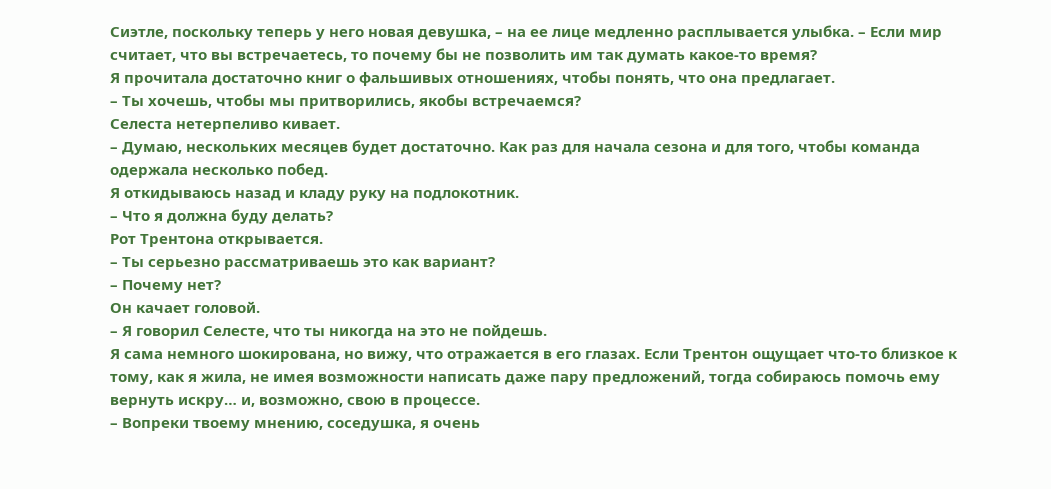Сиэтле, поскольку теперь у него новая девушка, – на ее лице медленно расплывается улыбка. – Если мир считает, что вы встречаетесь, то почему бы не позволить им так думать какое-то время?
Я прочитала достаточно книг о фальшивых отношениях, чтобы понять, что она предлагает.
– Ты хочешь, чтобы мы притворились, якобы встречаемся?
Селеста нетерпеливо кивает.
– Думаю, нескольких месяцев будет достаточно. Как раз для начала сезона и для того, чтобы команда одержала несколько побед.
Я откидываюсь назад и кладу руку на подлокотник.
– Что я должна буду делать?
Рот Трентона открывается.
– Ты серьезно рассматриваешь это как вариант?
– Почему нет?
Он качает головой.
– Я говорил Селесте, что ты никогда на это не пойдешь.
Я сама немного шокирована, но вижу, что отражается в его глазах. Если Трентон ощущает что-то близкое к тому, как я жила, не имея возможности написать даже пару предложений, тогда собираюсь помочь ему вернуть искру… и, возможно, свою в процессе.
– Вопреки твоему мнению, соседушка, я очень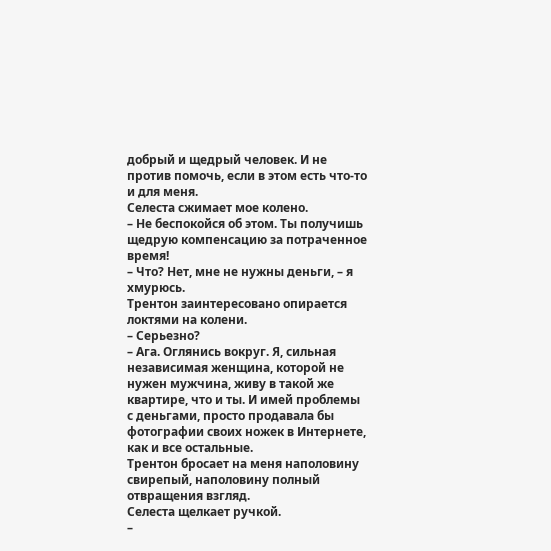добрый и щедрый человек. И не против помочь, если в этом есть что-то и для меня.
Селеста сжимает мое колено.
– Не беспокойся об этом. Ты получишь щедрую компенсацию за потраченное время!
– Что? Нет, мне не нужны деньги, – я хмурюсь.
Трентон заинтересовано опирается локтями на колени.
– Серьезно?
– Ага. Оглянись вокруг. Я, сильная независимая женщина, которой не нужен мужчина, живу в такой же квартире, что и ты. И имей проблемы с деньгами, просто продавала бы фотографии своих ножек в Интернете, как и все остальные.
Трентон бросает на меня наполовину свирепый, наполовину полный отвращения взгляд.
Селеста щелкает ручкой.
–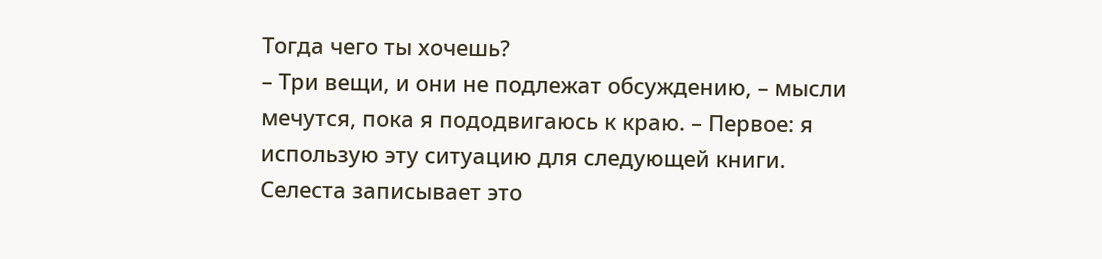Тогда чего ты хочешь?
– Три вещи, и они не подлежат обсуждению, – мысли мечутся, пока я пододвигаюсь к краю. – Первое: я использую эту ситуацию для следующей книги.
Селеста записывает это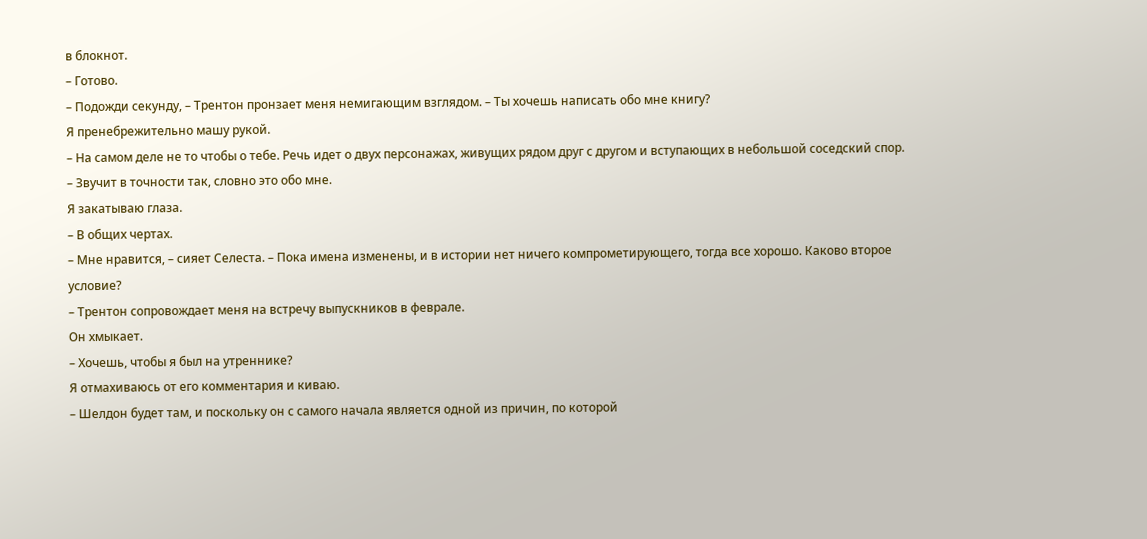в блокнот.
– Готово.
– Подожди секунду, – Трентон пронзает меня немигающим взглядом. – Ты хочешь написать обо мне книгу?
Я пренебрежительно машу рукой.
– На самом деле не то чтобы о тебе. Речь идет о двух персонажах, живущих рядом друг с другом и вступающих в небольшой соседский спор.
– Звучит в точности так, словно это обо мне.
Я закатываю глаза.
– В общих чертах.
– Мне нравится, – сияет Селеста. – Пока имена изменены, и в истории нет ничего компрометирующего, тогда все хорошо. Каково второе условие?
– Трентон сопровождает меня на встречу выпускников в феврале.
Он хмыкает.
– Хочешь, чтобы я был на утреннике?
Я отмахиваюсь от его комментария и киваю.
– Шелдон будет там, и поскольку он с самого начала является одной из причин, по которой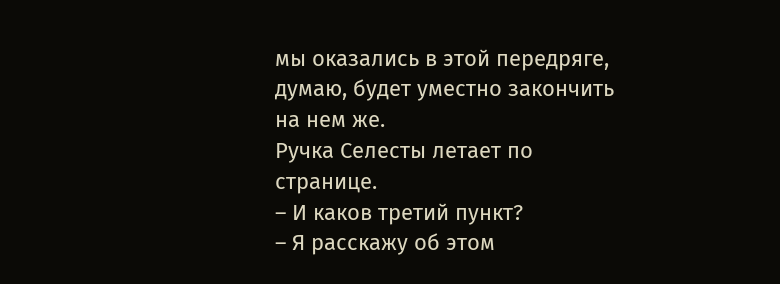мы оказались в этой передряге, думаю, будет уместно закончить на нем же.
Ручка Селесты летает по странице.
– И каков третий пункт?
– Я расскажу об этом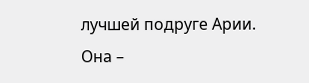лучшей подруге Арии. Она –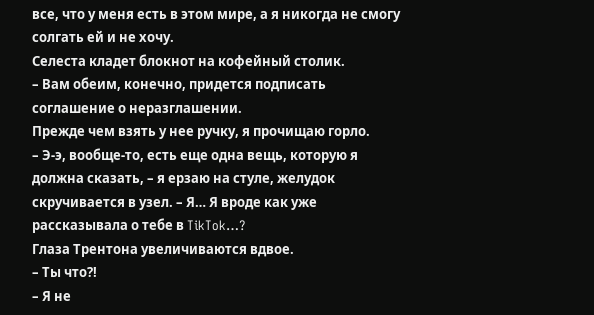все, что у меня есть в этом мире, а я никогда не смогу солгать ей и не хочу.
Селеста кладет блокнот на кофейный столик.
– Вам обеим, конечно, придется подписать соглашение о неразглашении.
Прежде чем взять у нее ручку, я прочищаю горло.
– Э-э, вообще-то, есть еще одна вещь, которую я должна сказать, – я ерзаю на стуле, желудок скручивается в узел. – Я… Я вроде как уже рассказывала о тебе в TikTok…?
Глаза Трентона увеличиваются вдвое.
– Ты что?!
– Я не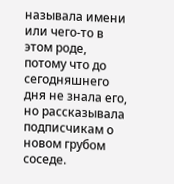называла имени или чего-то в этом роде, потому что до сегодняшнего дня не знала его, но рассказывала подписчикам о новом грубом соседе.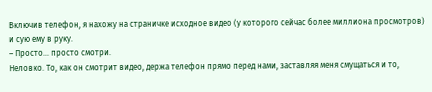Включив телефон, я нахожу на страничке исходное видео (у которого сейчас более миллиона просмотров) и сую ему в руку.
– Просто… просто смотри.
Неловко. То, как он смотрит видео, держа телефон прямо перед нами, заставляя меня смущаться и то,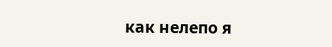как нелепо я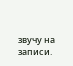звучу на записи.